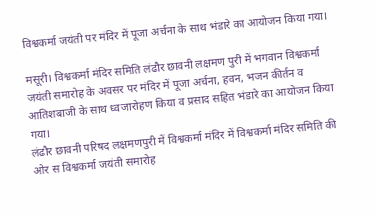विश्वकर्मा जयंती पर मंदिर में पूजा अर्चना के साथ भंडारे का आयोजन किया गया।

मसूरी। विश्वकर्मा मंदिर समिति लंढौर छावनी लक्षमण पुरी में भगवान विश्वकर्मा जयंती समारोह के अवसर पर मंदिर में पूजा अर्चना, हवन, भजन कीर्तन व आतिशबाजी के साथ ध्वजारोहण किया व प्रसाद सहित भंडारे का आयोजन किया गया।
लंढौर छावनी परिषद लक्षमणपुरी में विश्वकर्मा मंदिर में विश्वकर्मा मंदिर समिति की ओर स विश्वकर्मा जयंती समारोह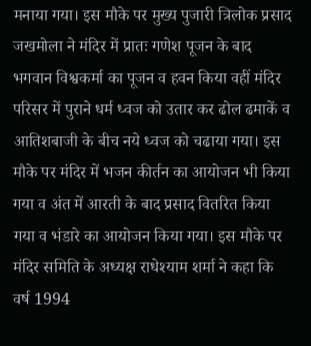मनाया गया। इस मौके पर मुख्य पुजारी त्रिलोक प्रसाद जखमोला ने मंदिर में प्रातः गणेश पूजन के बाद भगवान विश्वकर्मा का पूजन व हवन किया वहीं मंदिर परिसर में पुराने धर्म ध्वज को उतार कर ढोल ढमाकें व आतिशबाजी के बीच नये ध्वज को चढाया गया। इस मौके पर मंदिर में भजन कीर्तन का आयोजन भी किया गया व अंत में आरती के बाद प्रसाद वितरित किया गया व भंडारे का आयोजन किया गया। इस मौके पर मंदिर समिति के अध्यक्ष राधेश्याम शर्मा ने कहा कि वर्ष 1994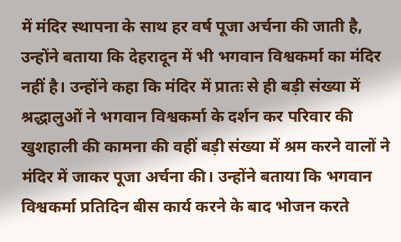में मंदिर स्थापना के साथ हर वर्ष पूजा अर्चना की जाती है, उन्होंने बताया कि देहरादून में भी भगवान विश्वकर्मा का मंदिर नहीं है। उन्होंने कहा कि मंदिर में प्रातः से ही बड़ी संख्या में श्रद्धालुओं ने भगवान विश्वकर्मा के दर्शन कर परिवार की खुशहाली की कामना की वहीं बड़ी संख्या में श्रम करने वालों ने मंदिर में जाकर पूजा अर्चना की। उन्होंने बताया कि भगवान विश्वकर्मा प्रतिदिन बीस कार्य करने के बाद भोजन करते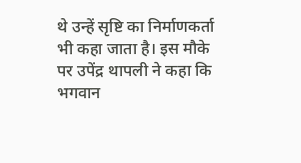थे उन्हें सृष्टि का निर्माणकर्ता भी कहा जाता है। इस मौके पर उपेंद्र थापली ने कहा कि भगवान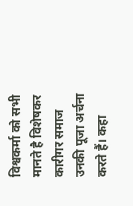विश्वकर्मा को सभी मानते है विशेषकर कारीगर समाज उनकी पूजा अर्चना करते हैं। कहा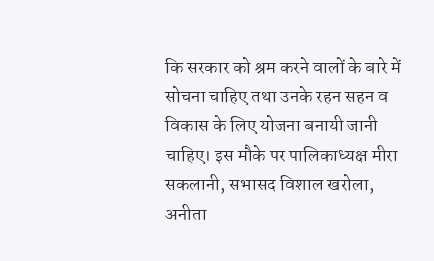कि सरकार को श्रम करने वालों के बारे में सोचना चाहिए तथा उनके रहन सहन व विकास के लिए योजना बनायी जानी चाहिए। इस मौके पर पालिकाध्यक्ष मीरा सकलानी, सभासद विशाल खरोला, अनीता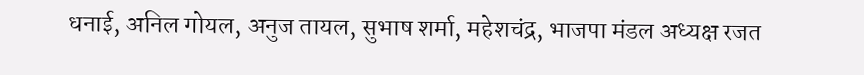धनाई, अनिल गोयल, अनुज तायल, सुभाष शर्मा, महेशचंद्र, भाजपा मंडल अध्यक्ष रजत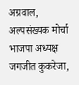अग्रवाल, अल्पसंख्यक मोर्चा भाजपा अध्यक्ष जगजीत कुकरेजा,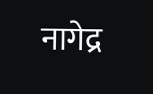नागेद्र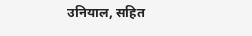उनियाल, सहित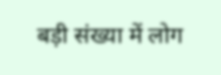बड़ी संख्या में लोग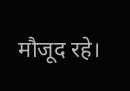मौजूद रहे।